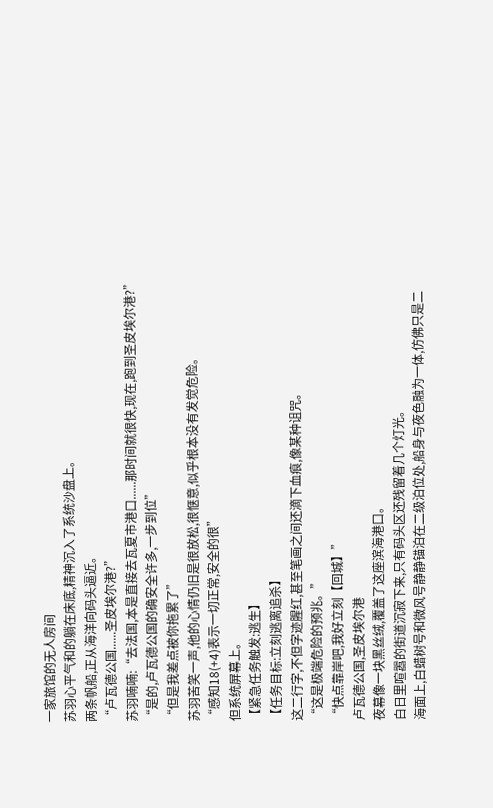一家旅馆的无人房间
苏羽心平气和的躺在床底,精神沉入了系统沙盘上。
两条帆船,正从海洋向码头逼近。
“卢瓦德公国......圣皮埃尔港?”
苏羽喃喃:“去法国,本是直接去瓦夏市港口......那时间就很快,现在,跑到圣皮埃尔港?”
“是的,卢瓦德公国的确安全许多,一步到位”
“但是我差点被你拖累了”
苏羽苦笑一声,他的心情仍旧是很放松,很惬意,似乎根本没有发觉危险。
“感知18(+4)表示一切正常,安全的很”
但系统屏幕上。
【紧急任务触发:逃生】
【任务目标:立刻逃离追杀】
这二行字,不但字迹腥红,甚至笔画之间还滴下血痕,像某种诅咒。
“这是极端危险的预兆。”
“快点靠岸吧,我好立刻【回城】”
卢瓦德公国,圣皮埃尔港
夜幕像一块黑丝绒,覆盖了这座滨海港口。
白日里喧嚣的街道沉寂下来,只有码头区还残留着几个灯光。
海面上,白蜡树号和微风号静静锚泊在二级泊位处,船身与夜色融为一体,仿佛只是二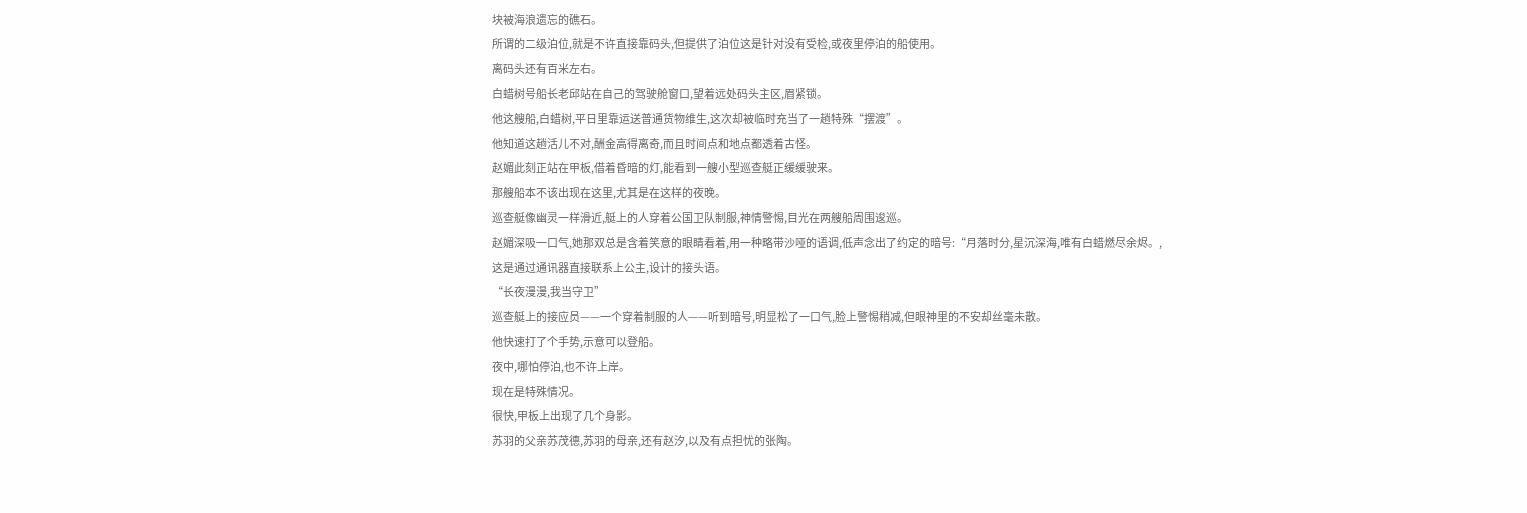块被海浪遗忘的礁石。
所谓的二级泊位,就是不许直接靠码头,但提供了泊位这是针对没有受检,或夜里停泊的船使用。
离码头还有百米左右。
白蜡树号船长老邱站在自己的驾驶舱窗口,望着远处码头主区,眉紧锁。
他这艘船,白蜡树,平日里靠运送普通货物维生,这次却被临时充当了一趟特殊“摆渡”。
他知道这趟活儿不对,酬金高得离奇,而且时间点和地点都透着古怪。
赵媚此刻正站在甲板,借着昏暗的灯,能看到一艘小型巡查艇正缓缓驶来。
那艘船本不该出现在这里,尤其是在这样的夜晚。
巡查艇像幽灵一样滑近,艇上的人穿着公国卫队制服,神情警惕,目光在两艘船周围逡巡。
赵媚深吸一口气,她那双总是含着笑意的眼睛看着,用一种略带沙哑的语调,低声念出了约定的暗号:“月落时分,星沉深海,唯有白蜡燃尽余烬。,
这是通过通讯器直接联系上公主,设计的接头语。
“长夜漫漫,我当守卫”
巡查艇上的接应员——一个穿着制服的人——听到暗号,明显松了一口气,脸上警惕稍减,但眼神里的不安却丝毫未散。
他快速打了个手势,示意可以登船。
夜中,哪怕停泊,也不许上岸。
现在是特殊情况。
很快,甲板上出现了几个身影。
苏羽的父亲苏茂德,苏羽的母亲,还有赵汐,以及有点担忧的张陶。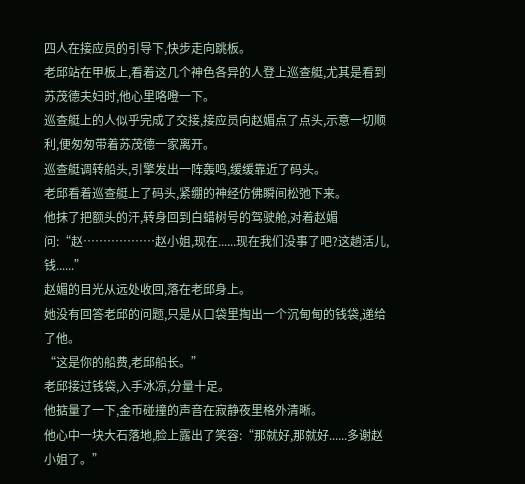四人在接应员的引导下,快步走向跳板。
老邱站在甲板上,看着这几个神色各异的人登上巡查艇,尤其是看到苏茂德夫妇时,他心里咯噔一下。
巡查艇上的人似乎完成了交接,接应员向赵媚点了点头,示意一切顺利,便匆匆带着苏茂德一家离开。
巡查艇调转船头,引擎发出一阵轰鸣,缓缓靠近了码头。
老邱看着巡查艇上了码头,紧绷的神经仿佛瞬间松弛下来。
他抹了把额头的汗,转身回到白蜡树号的驾驶舱,对着赵媚问:“赵………………赵小姐,现在......现在我们没事了吧?这趟活儿,钱......”
赵媚的目光从远处收回,落在老邱身上。
她没有回答老邱的问题,只是从口袋里掏出一个沉甸甸的钱袋,递给了他。
“这是你的船费,老邱船长。”
老邱接过钱袋,入手冰凉,分量十足。
他掂量了一下,金币碰撞的声音在寂静夜里格外清晰。
他心中一块大石落地,脸上露出了笑容:“那就好,那就好......多谢赵小姐了。”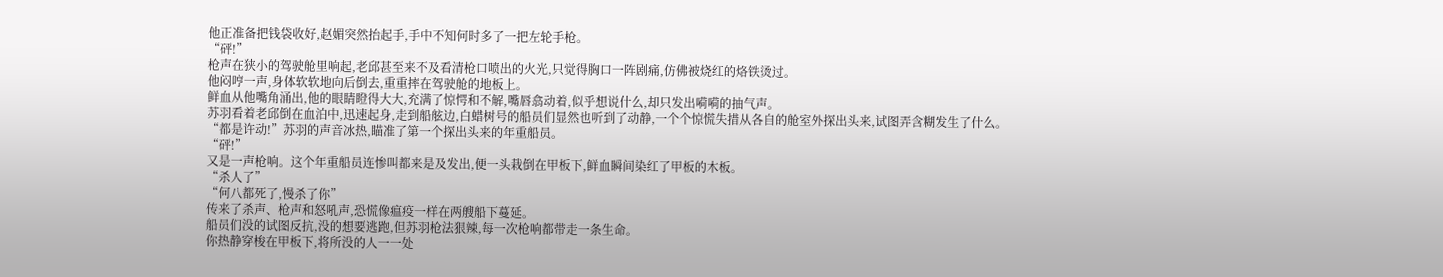他正准备把钱袋收好,赵媚突然抬起手,手中不知何时多了一把左轮手枪。
“砰!”
枪声在狭小的驾驶舱里响起,老邱甚至来不及看清枪口喷出的火光,只觉得胸口一阵剧痛,仿佛被烧红的烙铁烫过。
他闷哼一声,身体软软地向后倒去,重重摔在驾驶舱的地板上。
鲜血从他嘴角涌出,他的眼睛瞪得大大,充满了惊愕和不解,嘴唇翕动着,似乎想说什么,却只发出嗬嗬的抽气声。
苏羽看着老邱倒在血泊中,迅速起身,走到船舷边,白蜡树号的船员们显然也听到了动静,一个个惊慌失措从各自的舱室外探出头来,试图弄含糊发生了什么。
“都是许动!”苏羽的声音冰热,瞄准了第一个探出头来的年重船员。
“砰!”
又是一声枪响。这个年重船员连惨叫都来是及发出,便一头栽倒在甲板下,鲜血瞬间染红了甲板的木板。
“杀人了”
“何八都死了,慢杀了你”
传来了杀声、枪声和怒吼声,恐慌像瘟疫一样在两艘船下蔓延。
船员们没的试图反抗,没的想要逃跑,但苏羽枪法狠辣,每一次枪响都带走一条生命。
你热静穿梭在甲板下,将所没的人一一处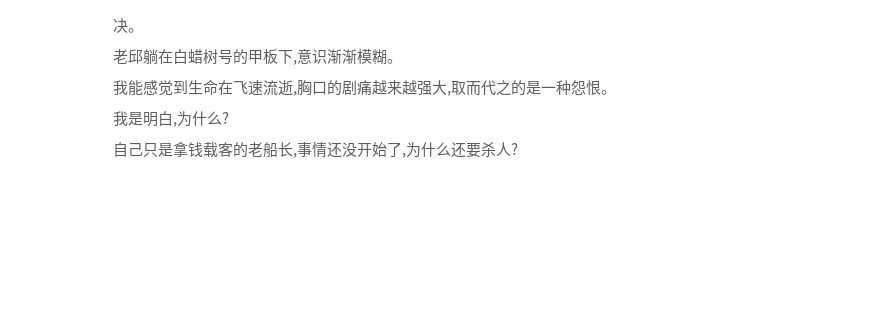决。
老邱躺在白蜡树号的甲板下,意识渐渐模糊。
我能感觉到生命在飞速流逝,胸口的剧痛越来越强大,取而代之的是一种怨恨。
我是明白,为什么?
自己只是拿钱载客的老船长,事情还没开始了,为什么还要杀人?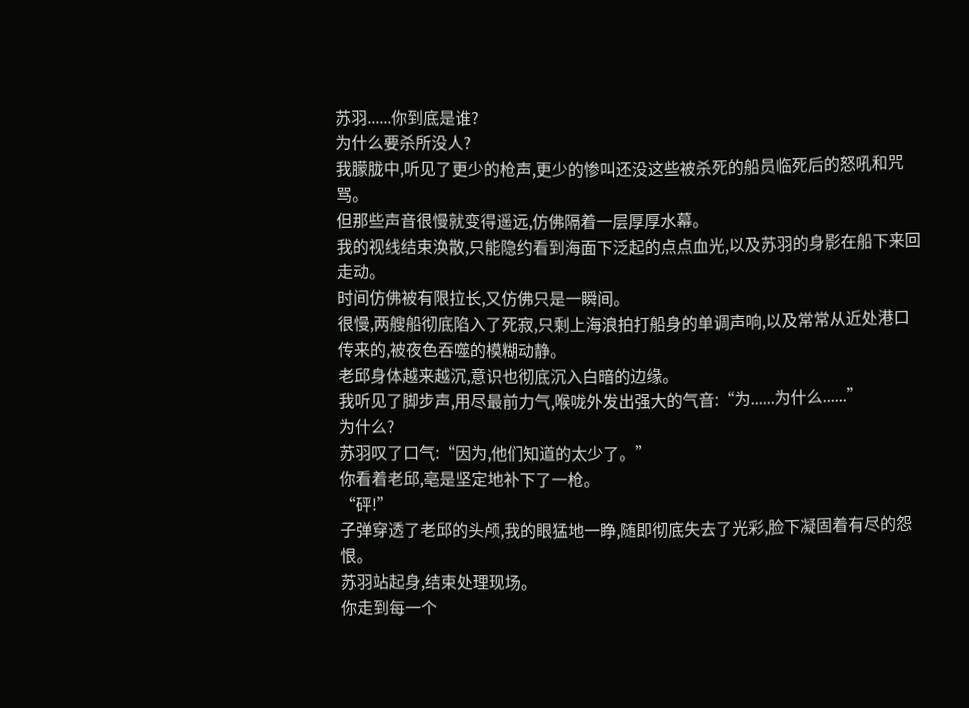苏羽......你到底是谁?
为什么要杀所没人?
我朦胧中,听见了更少的枪声,更少的惨叫还没这些被杀死的船员临死后的怒吼和咒骂。
但那些声音很慢就变得遥远,仿佛隔着一层厚厚水幕。
我的视线结束涣散,只能隐约看到海面下泛起的点点血光,以及苏羽的身影在船下来回走动。
时间仿佛被有限拉长,又仿佛只是一瞬间。
很慢,两艘船彻底陷入了死寂,只剩上海浪拍打船身的单调声响,以及常常从近处港口传来的,被夜色吞噬的模糊动静。
老邱身体越来越沉,意识也彻底沉入白暗的边缘。
我听见了脚步声,用尽最前力气,喉咙外发出强大的气音:“为......为什么......”
为什么?
苏羽叹了口气:“因为,他们知道的太少了。”
你看着老邱,亳是坚定地补下了一枪。
“砰!”
子弹穿透了老邱的头颅,我的眼猛地一睁,随即彻底失去了光彩,脸下凝固着有尽的怨恨。
苏羽站起身,结束处理现场。
你走到每一个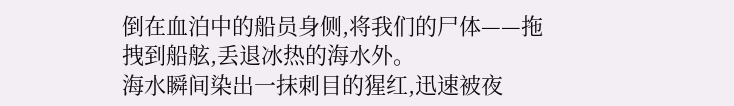倒在血泊中的船员身侧,将我们的尸体——拖拽到船舷,丢退冰热的海水外。
海水瞬间染出一抹刺目的猩红,迅速被夜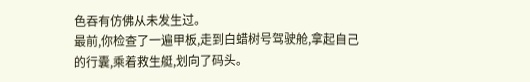色吞有仿佛从未发生过。
最前,你检查了一遍甲板,走到白蜡树号驾驶舱,拿起自己的行囊,乘着救生艇,划向了码头。